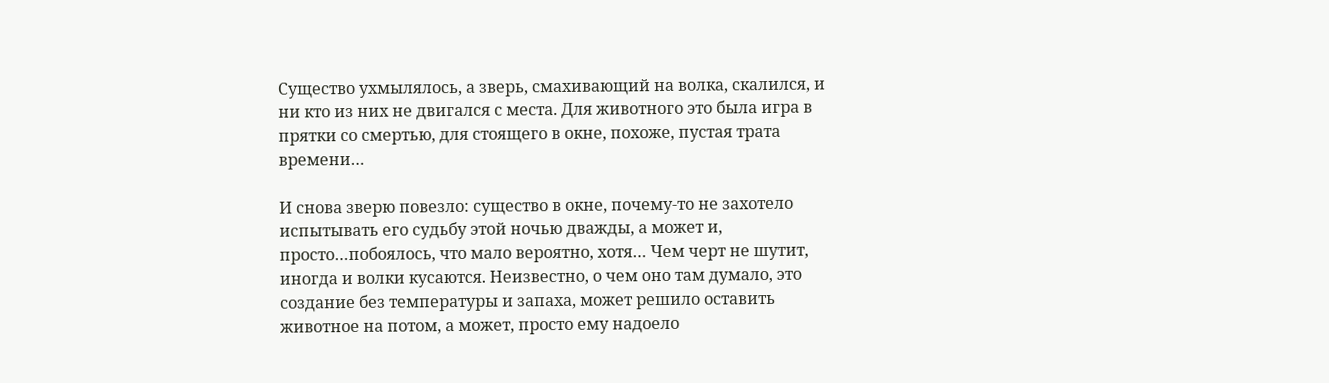Существо ухмылялось, а зверь, смахивающий на волка, скалился, и ни кто из них не двигался с места. Для животного это была игра в прятки со смертью, для стоящего в окне, похоже, пустая трата времени…

И снова зверю повезло: существо в окне, почему-то не захотело испытывать его судьбу этой ночью дважды, а может и, просто…побоялось, что мало вероятно, хотя… Чем черт не шутит, иногда и волки кусаются. Неизвестно, о чем оно там думало, это создание без температуры и запаха, может решило оставить животное на потом, а может, просто ему надоело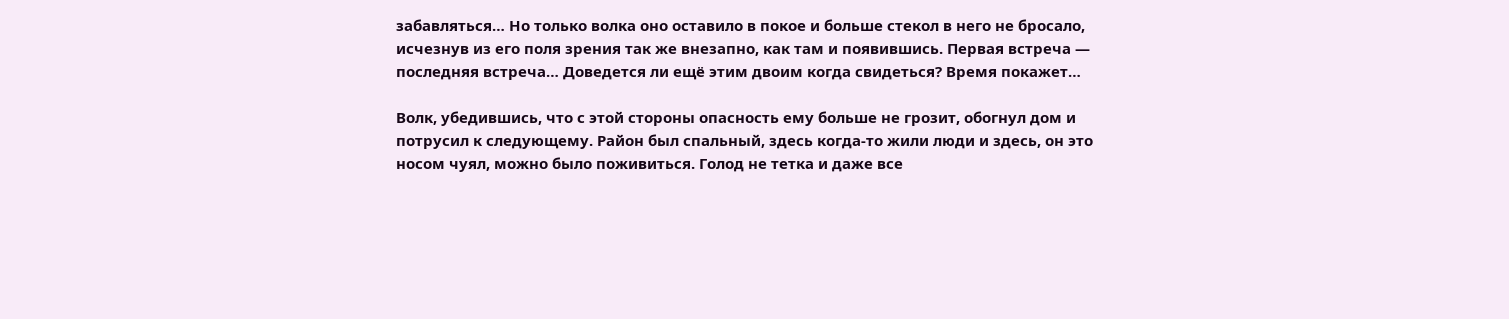забавляться… Но только волка оно оставило в покое и больше стекол в него не бросало, исчезнув из его поля зрения так же внезапно, как там и появившись. Первая встреча — последняя встреча… Доведется ли ещё этим двоим когда свидеться? Время покажет…

Волк, убедившись, что с этой стороны опасность ему больше не грозит, обогнул дом и потрусил к следующему. Район был спальный, здесь когда-то жили люди и здесь, он это носом чуял, можно было поживиться. Голод не тетка и даже все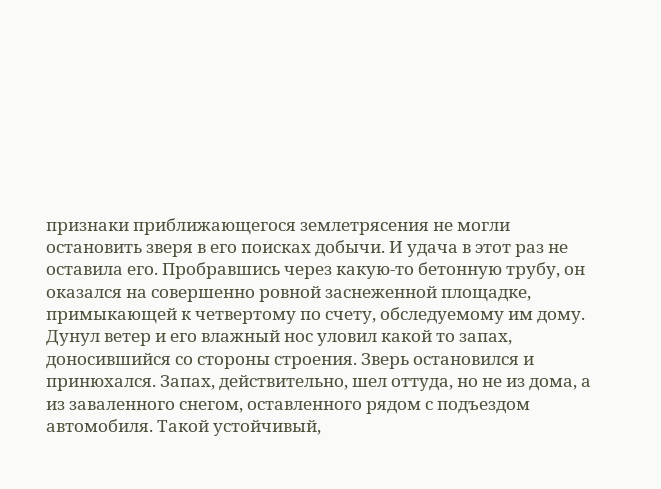признаки приближающегося землетрясения не могли остановить зверя в его поисках добычи. И удача в этот раз не оставила его. Пробравшись через какую-то бетонную трубу, он оказался на совершенно ровной заснеженной площадке, примыкающей к четвертому по счету, обследуемому им дому. Дунул ветер и его влажный нос уловил какой то запах, доносившийся со стороны строения. Зверь остановился и принюхался. Запах, действительно, шел оттуда, но не из дома, а из заваленного снегом, оставленного рядом с подъездом автомобиля. Такой устойчивый,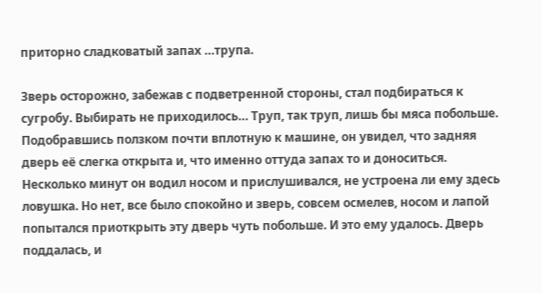приторно сладковатый запах …трупа.

Зверь осторожно, забежав с подветренной стороны, стал подбираться к сугробу. Выбирать не приходилось… Труп, так труп, лишь бы мяса побольше. Подобравшись ползком почти вплотную к машине, он увидел, что задняя дверь её слегка открыта и, что именно оттуда запах то и доноситься. Несколько минут он водил носом и прислушивался, не устроена ли ему здесь ловушка. Но нет, все было спокойно и зверь, совсем осмелев, носом и лапой попытался приоткрыть эту дверь чуть побольше. И это ему удалось. Дверь поддалась, и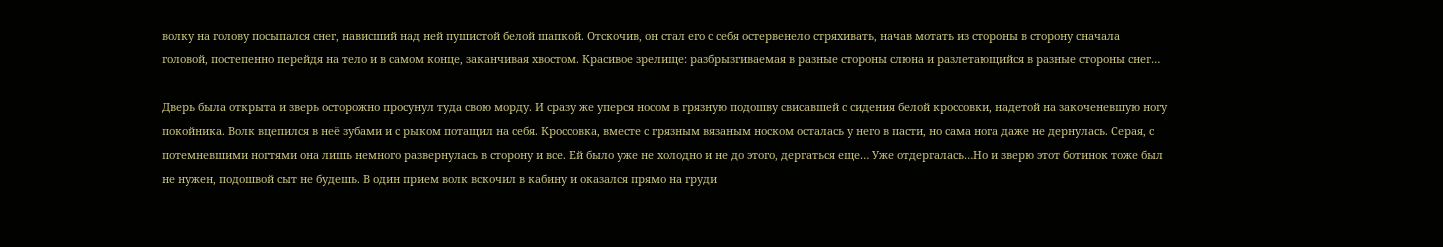волку на голову посыпался снег, нависший над ней пушистой белой шапкой. Отскочив, он стал его с себя остервенело стряхивать, начав мотать из стороны в сторону сначала головой, постепенно перейдя на тело и в самом конце, заканчивая хвостом. Красивое зрелище: разбрызгиваемая в разные стороны слюна и разлетающийся в разные стороны снег…

Дверь была открыта и зверь осторожно просунул туда свою морду. И сразу же уперся носом в грязную подошву свисавшей с сидения белой кроссовки, надетой на закоченевшую ногу покойника. Волк вцепился в неё зубами и с рыком потащил на себя. Кроссовка, вместе с грязным вязаным носком осталась у него в пасти, но сама нога даже не дернулась. Серая, с потемневшими ногтями она лишь немного развернулась в сторону и все. Ей было уже не холодно и не до этого, дергаться еще… Уже отдергалась…Но и зверю этот ботинок тоже был не нужен, подошвой сыт не будешь. В один прием волк вскочил в кабину и оказался прямо на груди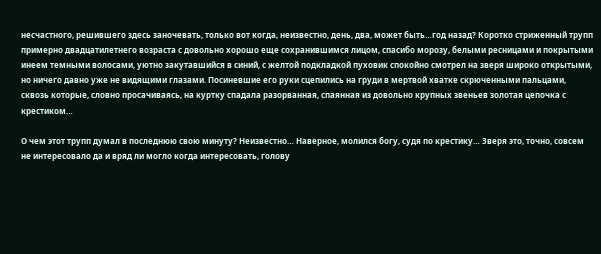несчастного, решившего здесь заночевать, только вот когда, неизвестно, день, два, может быть…год назад? Коротко стриженный трупп примерно двадцатилетнего возраста с довольно хорошо еще сохранившимся лицом, спасибо морозу, белыми ресницами и покрытыми инеем темными волосами, уютно закутавшийся в синий, с желтой подкладкой пуховик спокойно смотрел на зверя широко открытыми, но ничего давно уже не видящими глазами. Посиневшие его руки сцепились на груди в мертвой хватке скрюченными пальцами, сквозь которые, словно просачиваясь, на куртку спадала разорванная, спаянная из довольно крупных звеньев золотая цепочка с крестиком…

О чем этот трупп думал в последнюю свою минуту? Неизвестно… Наверное, молился богу, судя по крестику… Зверя это, точно, совсем не интересовало да и вряд ли могло когда интересовать, голову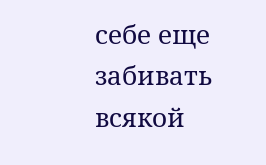себе еще забивать всякой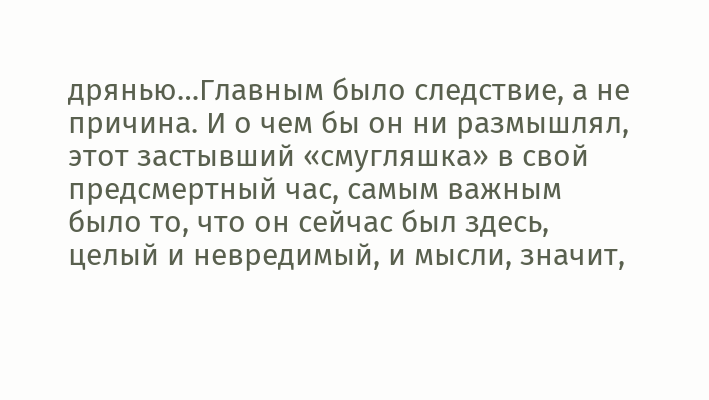дрянью…Главным было следствие, а не причина. И о чем бы он ни размышлял, этот застывший «смугляшка» в свой предсмертный час, самым важным было то, что он сейчас был здесь, целый и невредимый, и мысли, значит,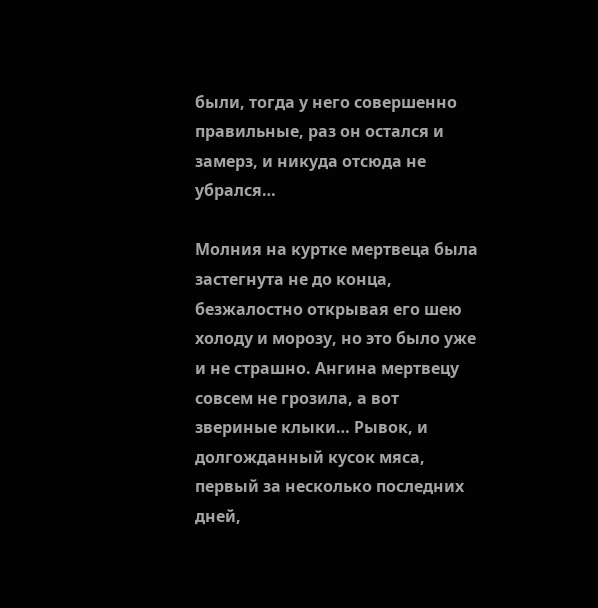были, тогда у него совершенно правильные, раз он остался и замерз, и никуда отсюда не убрался…

Молния на куртке мертвеца была застегнута не до конца, безжалостно открывая его шею холоду и морозу, но это было уже и не страшно. Ангина мертвецу совсем не грозила, а вот звериные клыки… Рывок, и долгожданный кусок мяса, первый за несколько последних дней,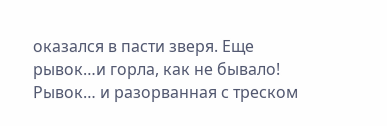оказался в пасти зверя. Еще рывок…и горла, как не бывало! Рывок… и разорванная с треском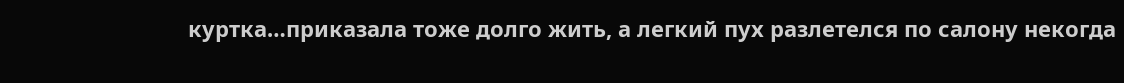куртка…приказала тоже долго жить, а легкий пух разлетелся по салону некогда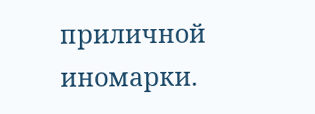приличной иномарки.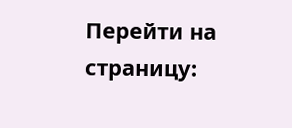Перейти на страницу: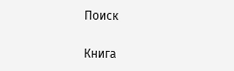Поиск

Книга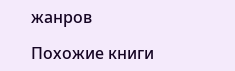жанров

Похожие книги